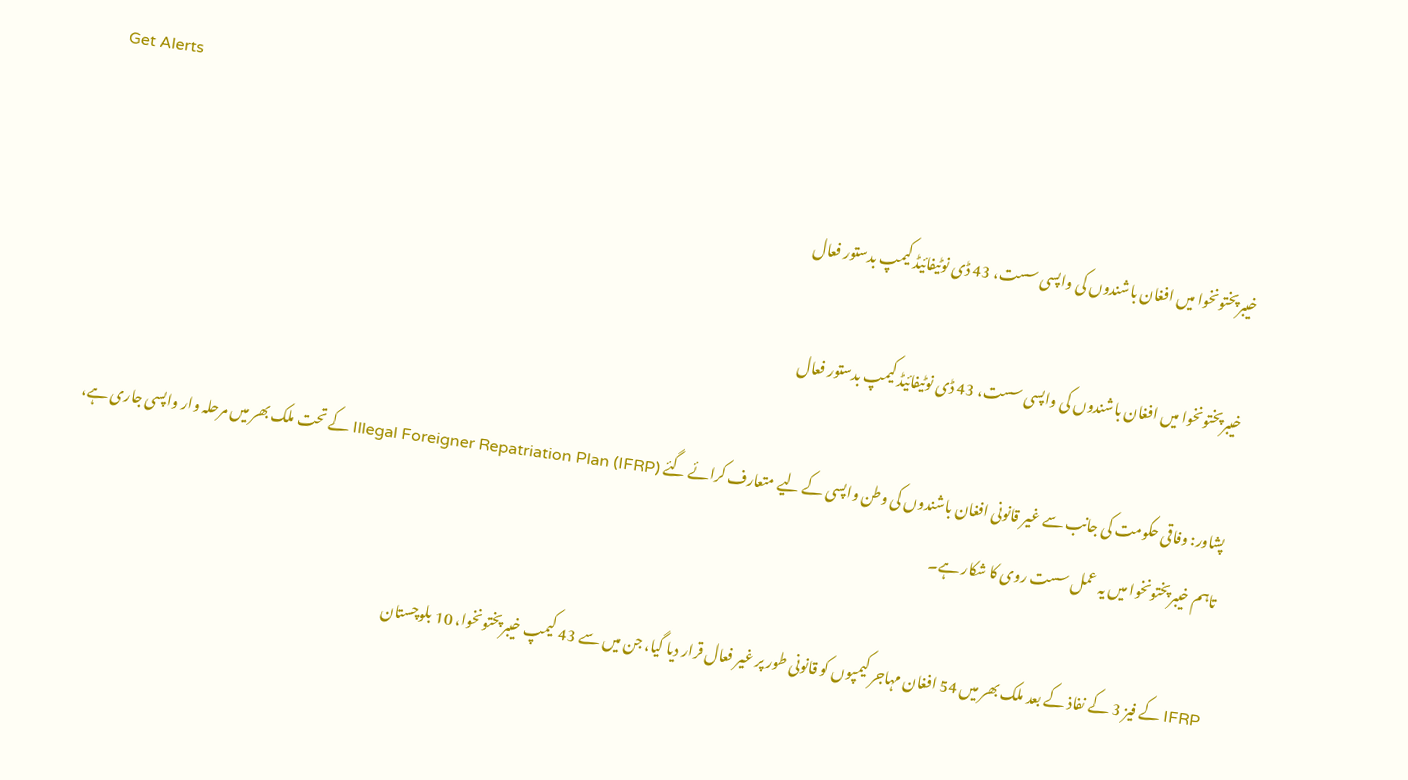Get Alerts

خیبرپختونخوا میں افغان باشندوں کی واپسی سست، 43 ڈی نوٹیفائیڈ کیمپ بدستور فعال

خیبرپختونخوا میں افغان باشندوں کی واپسی سست، 43 ڈی نوٹیفائیڈ کیمپ بدستور فعال

پشاور: وفاقی حکومت کی جانب سے غیر قانونی افغان باشندوں کی وطن واپسی کے لیے متعارف کرائے گئے Illegal Foreigner Repatriation Plan (IFRP) کے تحت ملک بھر میں مرحلہ وار واپسی جاری ہے، تاہم خیبرپختونخوا میں یہ عمل سست روی کا شکار ہے۔

IFRP کے فیز 3 کے نفاذ کے بعد ملک بھر میں 54 افغان مہاجر کیمپوں کو قانونی طور پر غیر فعال قرار دیا گیا، جن میں سے 43 کیمپ خیبرپختونخوا، 10 بلوچستان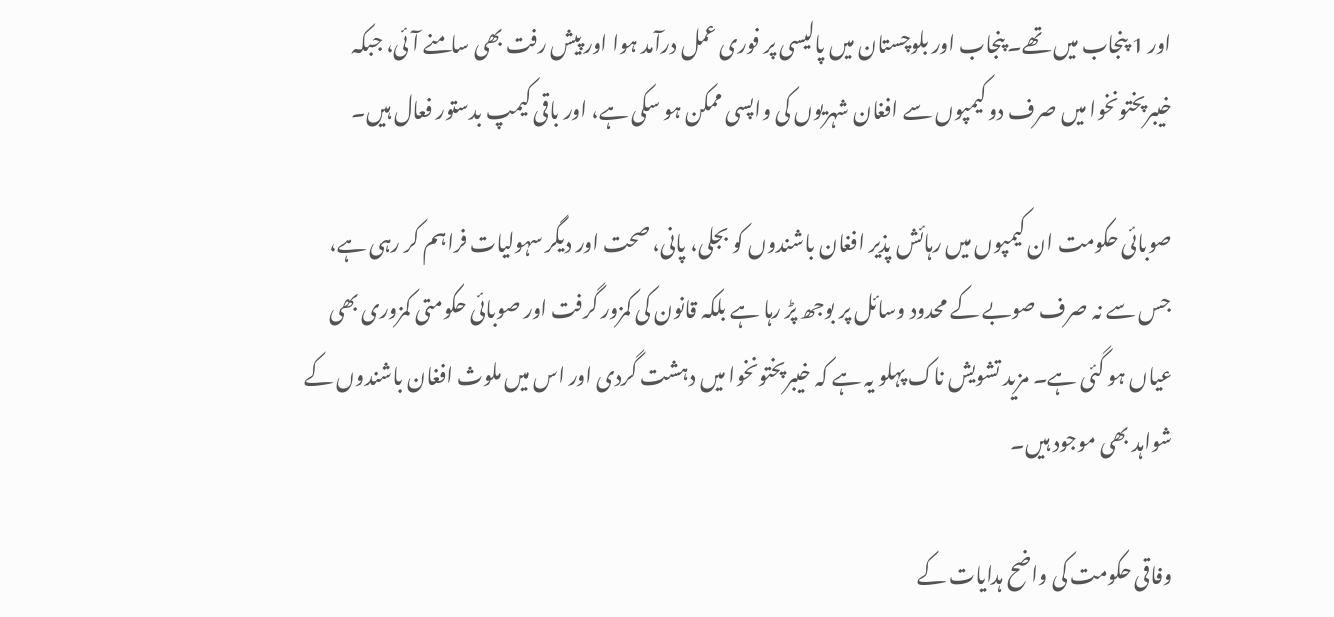اور 1 پنجاب میں تھے۔ پنجاب اور بلوچستان میں پالیسی پر فوری عمل درآمد ہوا اور پیش رفت بھی سامنے آئی، جبکہ خیبرپختونخوا میں صرف دو کیمپوں سے افغان شہریوں کی واپسی ممکن ہو سکی ہے، اور باقی کیمپ بدستور فعال ہیں۔

صوبائی حکومت ان کیمپوں میں رہائش پذیر افغان باشندوں کو بجلی، پانی، صحت اور دیگر سہولیات فراہم کر رہی ہے، جس سے نہ صرف صوبے کے محدود وسائل پر بوجھ پڑ رہا ہے بلکہ قانون کی کمزور گرفت اور صوبائی حکومتی کمزوری بھی عیاں ہو گئی ہے۔ مزید تشویش ناک پہلو یہ ہے کہ خیبرپختونخوا میں دہشت گردی اور اس میں ملوث افغان باشندوں کے شواہد بھی موجود ہیں۔

وفاقی حکومت کی واضح ہدایات کے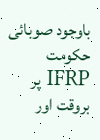باوجود صوبائی حکومت IFRP پر بروقت اور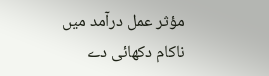مؤثر عمل درآمد میں ناکام دکھائی دے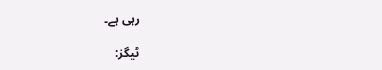رہی ہے۔

ٹیگز: